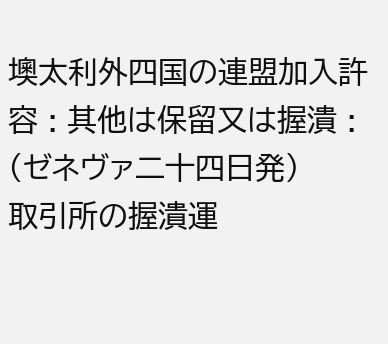墺太利外四国の連盟加入許容 : 其他は保留又は握潰 : (ゼネヴァ二十四日発)
取引所の握潰運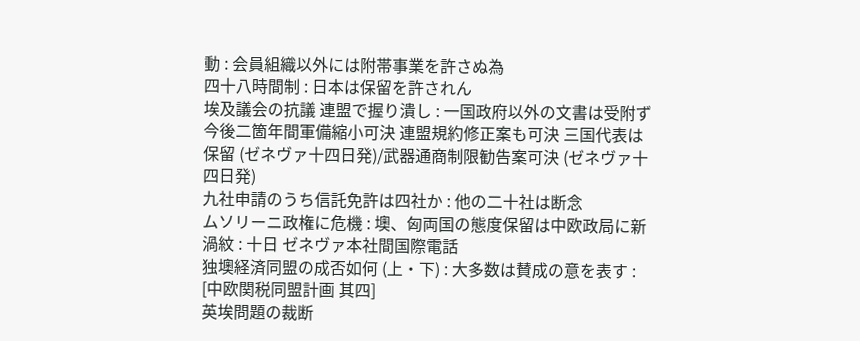動 : 会員組織以外には附帯事業を許さぬ為
四十八時間制 : 日本は保留を許されん
埃及議会の抗議 連盟で握り潰し : 一国政府以外の文書は受附ず
今後二箇年間軍備縮小可決 連盟規約修正案も可決 三国代表は保留 (ゼネヴァ十四日発)/武器通商制限勧告案可決 (ゼネヴァ十四日発)
九社申請のうち信託免許は四社か : 他の二十社は断念
ムソリーニ政権に危機 : 墺、匈両国の態度保留は中欧政局に新渦紋 : 十日 ゼネヴァ本社間国際電話
独墺経済同盟の成否如何 (上・下) : 大多数は賛成の意を表す : [中欧関税同盟計画 其四]
英埃問題の裁断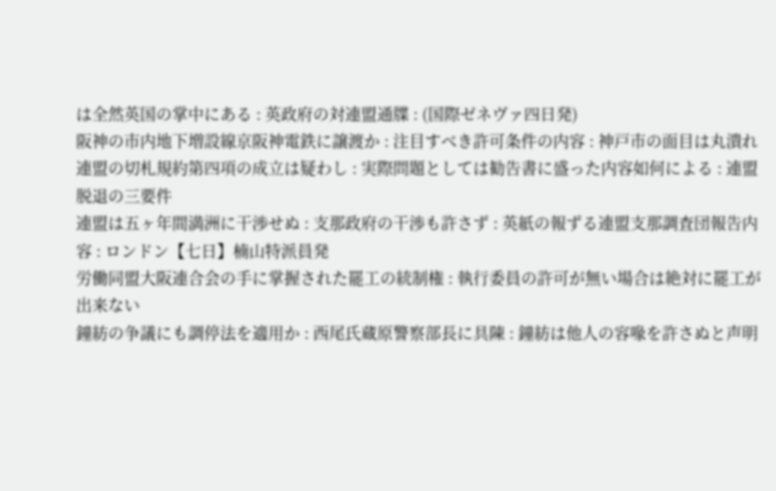は全然英国の掌中にある : 英政府の対連盟通牒 : (国際ゼネヴァ四日発)
阪神の市内地下増設線京阪神電鉄に譲渡か : 注目すべき許可条件の内容 : 神戸市の面目は丸潰れ
連盟の切札規約第四項の成立は疑わし : 実際問題としては勧告書に盛った内容如何による : 連盟脱退の三要件
連盟は五ヶ年間満洲に干渉せぬ : 支那政府の干渉も許さず : 英紙の報ずる連盟支那調査団報告内容 : ロンドン【七日】楠山特派員発
労働同盟大阪連合会の手に掌握された罷工の統制権 : 執行委員の許可が無い場合は絶対に罷工が出来ない
鐘紡の争議にも調停法を適用か : 西尾氏蔵原警察部長に具陳 : 鐘紡は他人の容喙を許さぬと声明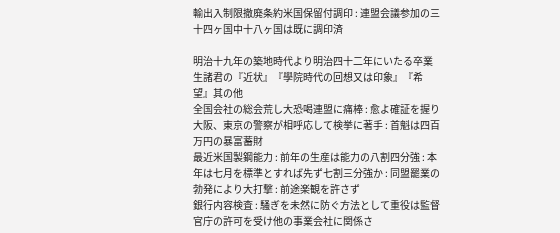輸出入制限撤廃条約米国保留付調印 : 連盟会議参加の三十四ヶ国中十八ヶ国は既に調印済

明治十九年の築地時代より明治四十二年にいたる卒業生諸君の『近状』『學院時代の回想又は印象』『希望』其の他
全国会社の総会荒し大恐喝連盟に痛棒 : 愈よ確証を握り大阪、東京の警察が相呼応して検挙に著手 : 首魁は四百万円の暴富蓄財
最近米国製鋼能力 : 前年の生産は能力の八割四分強 : 本年は七月を標準とすれば先ず七割三分強か : 同盟罷業の勃発により大打撃 : 前途楽観を許さず
銀行内容検査 : 騒ぎを未然に防ぐ方法として重役は監督官庁の許可を受け他の事業会社に関係さ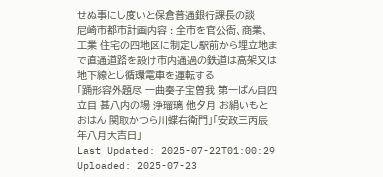せぬ事にし度いと保倉普通銀行課長の談
尼崎市都市計画内容 : 全市を官公衙、商業、工業 住宅の四地区に制定し駅前から埋立地まで直通道路を設け市内通過の鉄道は高架又は地下線とし循環電車を運転する
「踊形容外題尽 一曲奏子宝曽我 第一ばん目四立目 甚八内の場 浄瑠璃 他夕月 お絹いもとおはん 関取かつら川蝶右衛門」「安政三丙辰年八月大吉日」
Last Updated: 2025-07-22T01:00:29
Uploaded: 2025-07-23